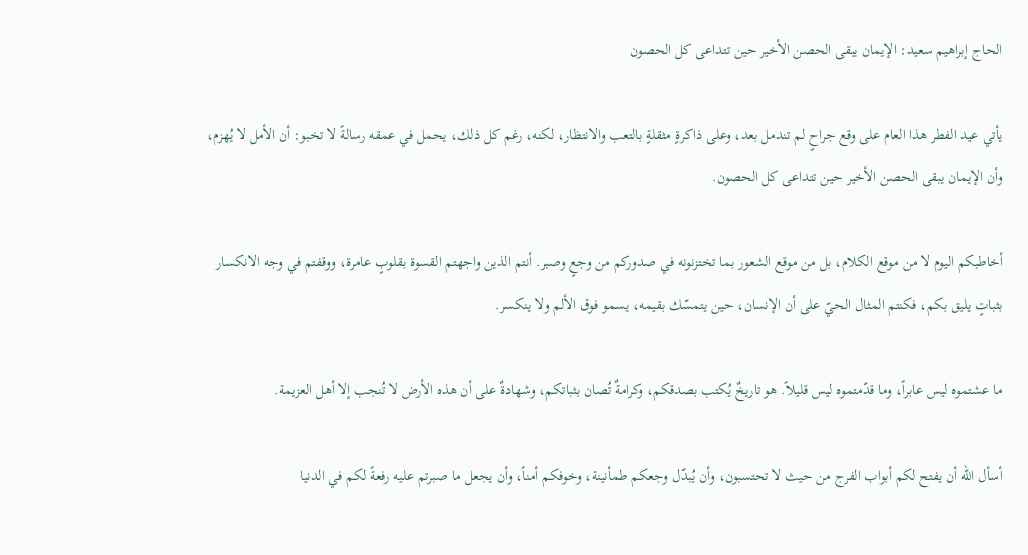الحاج إبراهيم سعيد: الإيمان يبقى الحصن الأخير حين تتداعى كل الحصون

يأتي عيد الفطر هذا العام على وقع جراحٍ لم تندمل بعد، وعلى ذاكرةٍ مثقلةٍ بالتعب والانتظار، لكنه، رغم كل ذلك، يحمل في عمقه رسالةً لا تخبو: أن الأمل لا يُهزم، وأن الإيمان يبقى الحصن الأخير حين تتداعى كل الحصون.

أخاطبكم اليوم لا من موقع الكلام، بل من موقع الشعور بما تختزنونه في صدوركم من وجعٍ وصبر. أنتم الذين واجهتم القسوة بقلوبٍ عامرة، ووقفتم في وجه الانكسار بثباتٍ يليق بكم، فكنتم المثال الحيّ على أن الإنسان، حين يتمسّك بقيمه، يسمو فوق الألم ولا ينكسر.

ما عشتموه ليس عابراً، وما قدّمتموه ليس قليلاً. هو تاريخٌ يُكتب بصدقكم، وكرامةٌ تُصان بثباتكم، وشهادةٌ على أن هذه الأرض لا تُنجب إلا أهل العزيمة.

أسأل الله أن يفتح لكم أبواب الفرج من حيث لا تحتسبون، وأن يُبدّل وجعكم طمأنينة، وخوفكم أمناً، وأن يجعل ما صبرتم عليه رفعةً لكم في الدنيا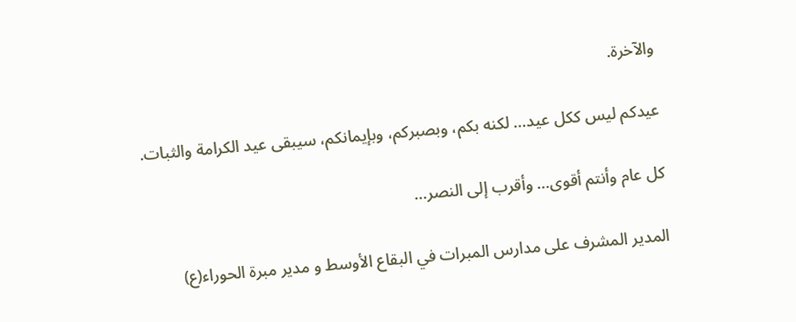والآخرة.

عيدكم ليس ككل عيد… لكنه بكم، وبصبركم، وبإيمانكم، سيبقى عيد الكرامة والثبات.

كل عام وأنتم أقوى… وأقرب إلى النصر…

المدير المشرف على مدارس المبرات في البقاع الأوسط و مدير مبرة الحوراء(ع)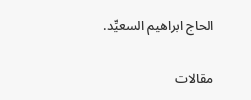الحاج ابراهيم السعيِّد.

مقالات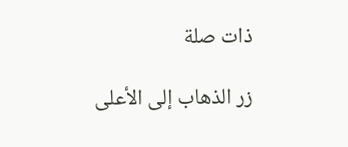ذات صلة

زر الذهاب إلى الأعلى